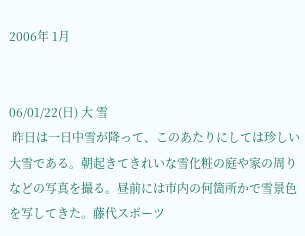2006年 1月


06/01/22(日) 大 雪
 昨日は一日中雪が降って、このあたりにしては珍しい大雪である。朝起きてきれいな雪化粧の庭や家の周りなどの写真を撮る。昼前には市内の何箇所かで雪景色を写してきた。藤代スポーツ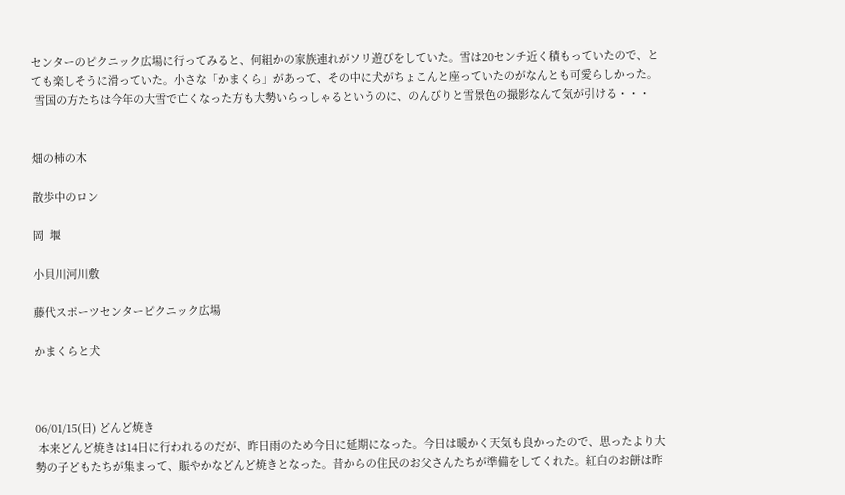センターのピクニック広場に行ってみると、何組かの家族連れがソリ遊びをしていた。雪は20センチ近く積もっていたので、とても楽しそうに滑っていた。小さな「かまくら」があって、その中に犬がちょこんと座っていたのがなんとも可愛らしかった。
 雪国の方たちは今年の大雪で亡くなった方も大勢いらっしゃるというのに、のんびりと雪景色の撮影なんて気が引ける・・・


畑の柿の木

散歩中のロン

岡  堰

小貝川河川敷

藤代スポーツセンターピクニック広場

かまくらと犬



06/01/15(日) どんど焼き
 本来どんど焼きは14日に行われるのだが、昨日雨のため今日に延期になった。今日は暖かく天気も良かったので、思ったより大勢の子どもたちが集まって、賑やかなどんど焼きとなった。昔からの住民のお父さんたちが準備をしてくれた。紅白のお餅は昨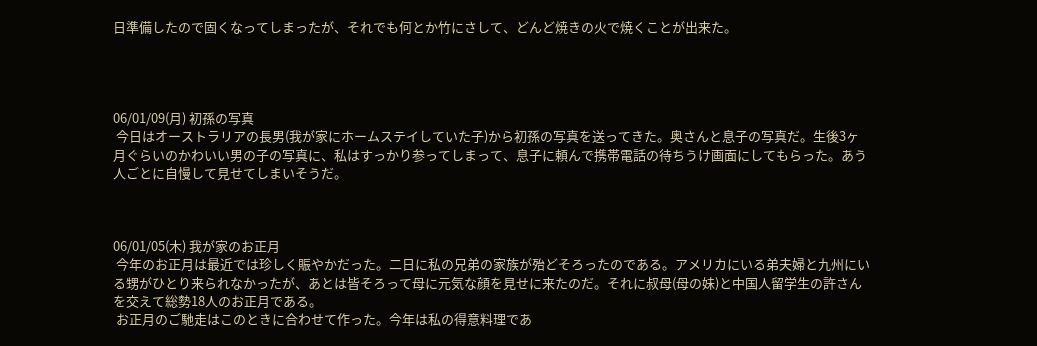日準備したので固くなってしまったが、それでも何とか竹にさして、どんど焼きの火で焼くことが出来た。




06/01/09(月) 初孫の写真
 今日はオーストラリアの長男(我が家にホームステイしていた子)から初孫の写真を送ってきた。奥さんと息子の写真だ。生後3ヶ月ぐらいのかわいい男の子の写真に、私はすっかり参ってしまって、息子に頼んで携帯電話の待ちうけ画面にしてもらった。あう人ごとに自慢して見せてしまいそうだ。



06/01/05(木) 我が家のお正月
 今年のお正月は最近では珍しく賑やかだった。二日に私の兄弟の家族が殆どそろったのである。アメリカにいる弟夫婦と九州にいる甥がひとり来られなかったが、あとは皆そろって母に元気な顔を見せに来たのだ。それに叔母(母の妹)と中国人留学生の許さんを交えて総勢18人のお正月である。
 お正月のご馳走はこのときに合わせて作った。今年は私の得意料理であ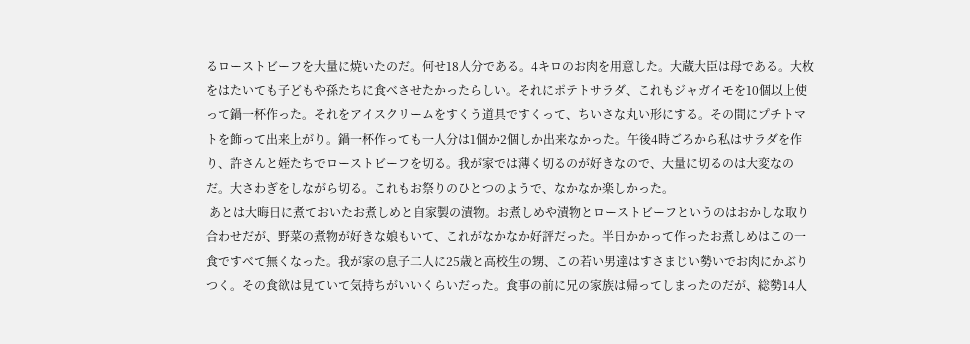るローストビーフを大量に焼いたのだ。何せ18人分である。4キロのお肉を用意した。大蔵大臣は母である。大枚をはたいても子どもや孫たちに食べさせたかったらしい。それにポテトサラダ、これもジャガイモを10個以上使って鍋一杯作った。それをアイスクリームをすくう道具ですくって、ちいさな丸い形にする。その間にプチトマトを飾って出来上がり。鍋一杯作っても一人分は1個か2個しか出来なかった。午後4時ごろから私はサラダを作り、許さんと姪たちでローストビーフを切る。我が家では薄く切るのが好きなので、大量に切るのは大変なのだ。大さわぎをしながら切る。これもお祭りのひとつのようで、なかなか楽しかった。
 あとは大晦日に煮ておいたお煮しめと自家製の漬物。お煮しめや漬物とローストビーフというのはおかしな取り合わせだが、野菜の煮物が好きな娘もいて、これがなかなか好評だった。半日かかって作ったお煮しめはこの一食ですべて無くなった。我が家の息子二人に25歳と高校生の甥、この若い男達はすさまじい勢いでお肉にかぶりつく。その食欲は見ていて気持ちがいいくらいだった。食事の前に兄の家族は帰ってしまったのだが、総勢14人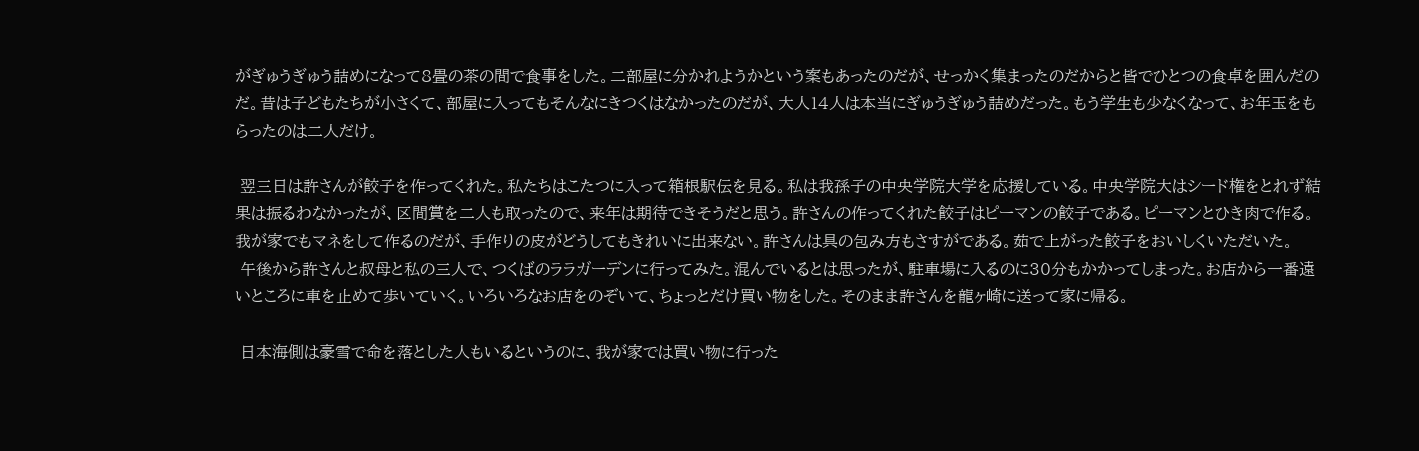がぎゅうぎゅう詰めになって8畳の茶の間で食事をした。二部屋に分かれようかという案もあったのだが、せっかく集まったのだからと皆でひとつの食卓を囲んだのだ。昔は子どもたちが小さくて、部屋に入ってもそんなにきつくはなかったのだが、大人14人は本当にぎゅうぎゅう詰めだった。もう学生も少なくなって、お年玉をもらったのは二人だけ。

 翌三日は許さんが餃子を作ってくれた。私たちはこたつに入って箱根駅伝を見る。私は我孫子の中央学院大学を応援している。中央学院大はシード権をとれず結果は振るわなかったが、区間賞を二人も取ったので、来年は期待できそうだと思う。許さんの作ってくれた餃子はピーマンの餃子である。ピーマンとひき肉で作る。我が家でもマネをして作るのだが、手作りの皮がどうしてもきれいに出来ない。許さんは具の包み方もさすがである。茹で上がった餃子をおいしくいただいた。
 午後から許さんと叔母と私の三人で、つくばのララガーデンに行ってみた。混んでいるとは思ったが、駐車場に入るのに30分もかかってしまった。お店から一番遠いところに車を止めて歩いていく。いろいろなお店をのぞいて、ちょっとだけ買い物をした。そのまま許さんを龍ヶ崎に送って家に帰る。

 日本海側は豪雪で命を落とした人もいるというのに、我が家では買い物に行った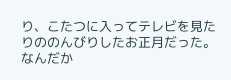り、こたつに入ってテレビを見たりののんびりしたお正月だった。なんだか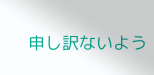申し訳ないよう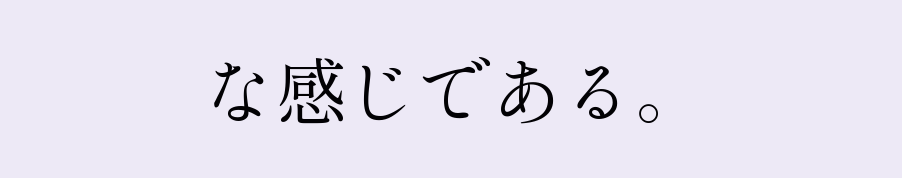な感じである。